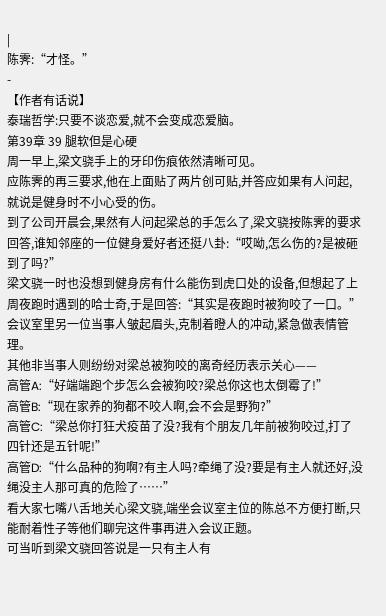|
陈霁:“才怪。”
-
【作者有话说】
泰瑞哲学:只要不谈恋爱,就不会变成恋爱脑。
第39章 39 腿软但是心硬
周一早上,梁文骁手上的牙印伤痕依然清晰可见。
应陈霁的再三要求,他在上面贴了两片创可贴,并答应如果有人问起,就说是健身时不小心受的伤。
到了公司开晨会,果然有人问起梁总的手怎么了,梁文骁按陈霁的要求回答,谁知邻座的一位健身爱好者还挺八卦:“哎呦,怎么伤的?是被砸到了吗?”
梁文骁一时也没想到健身房有什么能伤到虎口处的设备,但想起了上周夜跑时遇到的哈士奇,于是回答:“其实是夜跑时被狗咬了一口。”
会议室里另一位当事人皱起眉头,克制着瞪人的冲动,紧急做表情管理。
其他非当事人则纷纷对梁总被狗咬的离奇经历表示关心——
高管A:“好端端跑个步怎么会被狗咬?梁总你这也太倒霉了!”
高管B:“现在家养的狗都不咬人啊,会不会是野狗?”
高管C:“梁总你打狂犬疫苗了没?我有个朋友几年前被狗咬过,打了四针还是五针呢!”
高管D:“什么品种的狗啊?有主人吗?牵绳了没?要是有主人就还好,没绳没主人那可真的危险了……”
看大家七嘴八舌地关心梁文骁,端坐会议室主位的陈总不方便打断,只能耐着性子等他们聊完这件事再进入会议正题。
可当听到梁文骁回答说是一只有主人有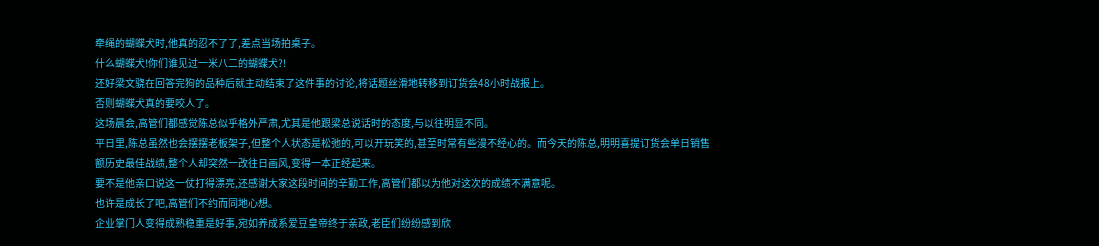牵绳的蝴蝶犬时,他真的忍不了了,差点当场拍桌子。
什么蝴蝶犬!你们谁见过一米八二的蝴蝶犬?!
还好梁文骁在回答完狗的品种后就主动结束了这件事的讨论,将话题丝滑地转移到订货会48小时战报上。
否则蝴蝶犬真的要咬人了。
这场晨会,高管们都感觉陈总似乎格外严肃,尤其是他跟梁总说话时的态度,与以往明显不同。
平日里,陈总虽然也会摆摆老板架子,但整个人状态是松弛的,可以开玩笑的,甚至时常有些漫不经心的。而今天的陈总,明明喜提订货会单日销售额历史最佳战绩,整个人却突然一改往日画风,变得一本正经起来。
要不是他亲口说这一仗打得漂亮,还感谢大家这段时间的辛勤工作,高管们都以为他对这次的成绩不满意呢。
也许是成长了吧,高管们不约而同地心想。
企业掌门人变得成熟稳重是好事,宛如养成系爱豆皇帝终于亲政,老臣们纷纷感到欣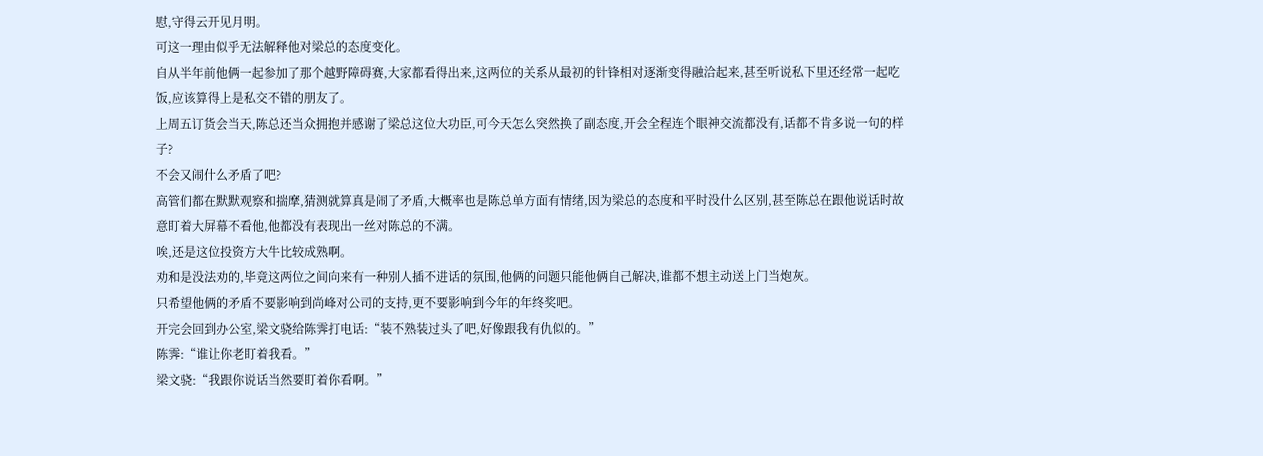慰,守得云开见月明。
可这一理由似乎无法解释他对梁总的态度变化。
自从半年前他俩一起参加了那个越野障碍赛,大家都看得出来,这两位的关系从最初的针锋相对逐渐变得融洽起来,甚至听说私下里还经常一起吃饭,应该算得上是私交不错的朋友了。
上周五订货会当天,陈总还当众拥抱并感谢了梁总这位大功臣,可今天怎么突然换了副态度,开会全程连个眼神交流都没有,话都不肯多说一句的样子?
不会又闹什么矛盾了吧?
高管们都在默默观察和揣摩,猜测就算真是闹了矛盾,大概率也是陈总单方面有情绪,因为梁总的态度和平时没什么区别,甚至陈总在跟他说话时故意盯着大屏幕不看他,他都没有表现出一丝对陈总的不满。
唉,还是这位投资方大牛比较成熟啊。
劝和是没法劝的,毕竟这两位之间向来有一种别人插不进话的氛围,他俩的问题只能他俩自己解决,谁都不想主动送上门当炮灰。
只希望他俩的矛盾不要影响到尚峰对公司的支持,更不要影响到今年的年终奖吧。
开完会回到办公室,梁文骁给陈霁打电话:“装不熟装过头了吧,好像跟我有仇似的。”
陈霁:“谁让你老盯着我看。”
梁文骁:“我跟你说话当然要盯着你看啊。”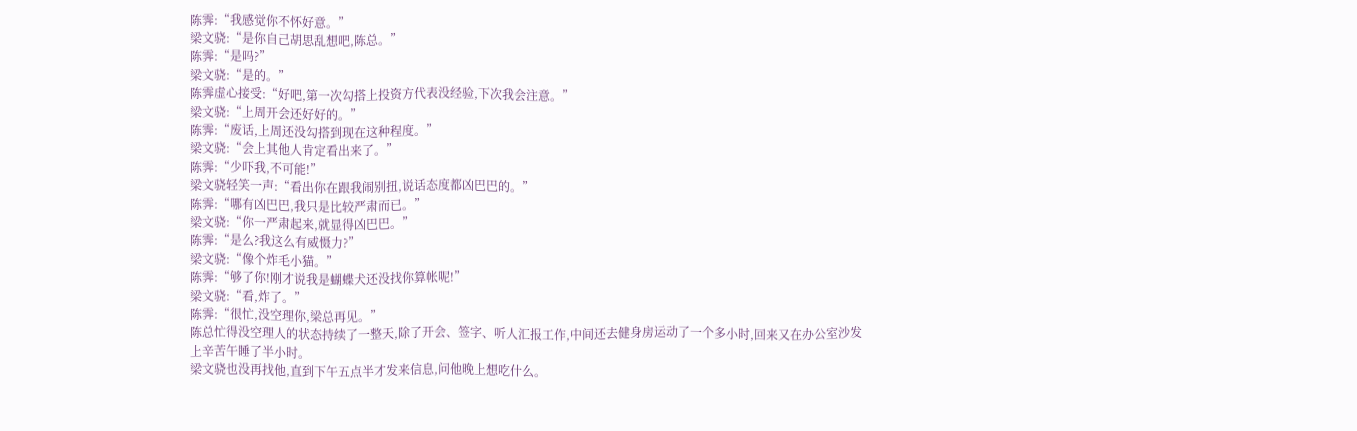陈霁:“我感觉你不怀好意。”
梁文骁:“是你自己胡思乱想吧,陈总。”
陈霁:“是吗?”
梁文骁:“是的。”
陈霁虚心接受:“好吧,第一次勾搭上投资方代表没经验,下次我会注意。”
梁文骁:“上周开会还好好的。”
陈霁:“废话,上周还没勾搭到现在这种程度。”
梁文骁:“会上其他人肯定看出来了。”
陈霁:“少吓我,不可能!”
梁文骁轻笑一声:“看出你在跟我闹别扭,说话态度都凶巴巴的。”
陈霁:“哪有凶巴巴,我只是比较严肃而已。”
梁文骁:“你一严肃起来,就显得凶巴巴。”
陈霁:“是么?我这么有威慑力?”
梁文骁:“像个炸毛小猫。”
陈霁:“够了你!刚才说我是蝴蝶犬还没找你算帐呢!”
梁文骁:“看,炸了。”
陈霁:“很忙,没空理你,梁总再见。”
陈总忙得没空理人的状态持续了一整天,除了开会、签字、听人汇报工作,中间还去健身房运动了一个多小时,回来又在办公室沙发上辛苦午睡了半小时。
梁文骁也没再找他,直到下午五点半才发来信息,问他晚上想吃什么。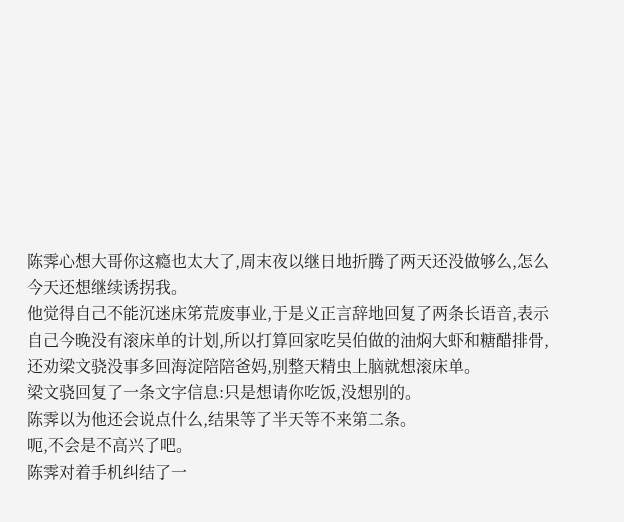陈霁心想大哥你这瘾也太大了,周末夜以继日地折腾了两天还没做够么,怎么今天还想继续诱拐我。
他觉得自己不能沉迷床笫荒废事业,于是义正言辞地回复了两条长语音,表示自己今晚没有滚床单的计划,所以打算回家吃吴伯做的油焖大虾和糖醋排骨,还劝梁文骁没事多回海淀陪陪爸妈,别整天精虫上脑就想滚床单。
梁文骁回复了一条文字信息:只是想请你吃饭,没想别的。
陈霁以为他还会说点什么,结果等了半天等不来第二条。
呃,不会是不高兴了吧。
陈霁对着手机纠结了一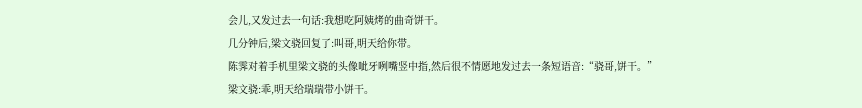会儿,又发过去一句话:我想吃阿姨烤的曲奇饼干。
几分钟后,梁文骁回复了:叫哥,明天给你带。
陈霁对着手机里梁文骁的头像呲牙咧嘴竖中指,然后很不情愿地发过去一条短语音:“骁哥,饼干。”
梁文骁:乖,明天给瑞瑞带小饼干。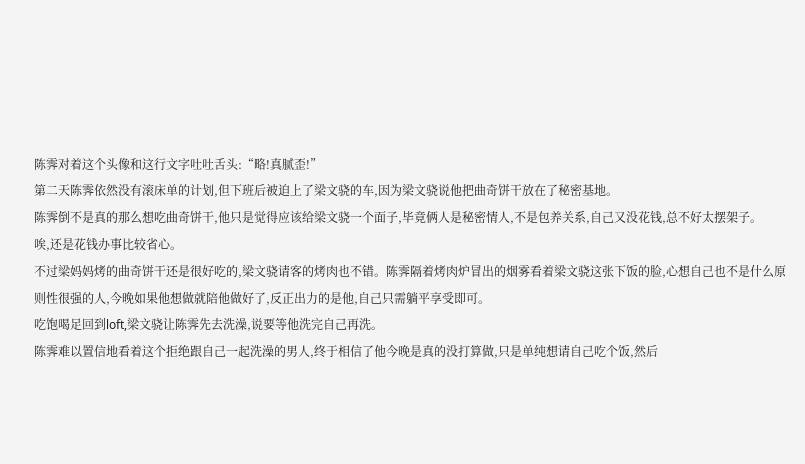陈霁对着这个头像和这行文字吐吐舌头:“略!真腻歪!”
第二天陈霁依然没有滚床单的计划,但下班后被迫上了梁文骁的车,因为梁文骁说他把曲奇饼干放在了秘密基地。
陈霁倒不是真的那么想吃曲奇饼干,他只是觉得应该给梁文骁一个面子,毕竟俩人是秘密情人,不是包养关系,自己又没花钱,总不好太摆架子。
唉,还是花钱办事比较省心。
不过梁妈妈烤的曲奇饼干还是很好吃的,梁文骁请客的烤肉也不错。陈霁隔着烤肉炉冒出的烟雾看着梁文骁这张下饭的脸,心想自己也不是什么原则性很强的人,今晚如果他想做就陪他做好了,反正出力的是他,自己只需躺平享受即可。
吃饱喝足回到loft,梁文骁让陈霁先去洗澡,说要等他洗完自己再洗。
陈霁难以置信地看着这个拒绝跟自己一起洗澡的男人,终于相信了他今晚是真的没打算做,只是单纯想请自己吃个饭,然后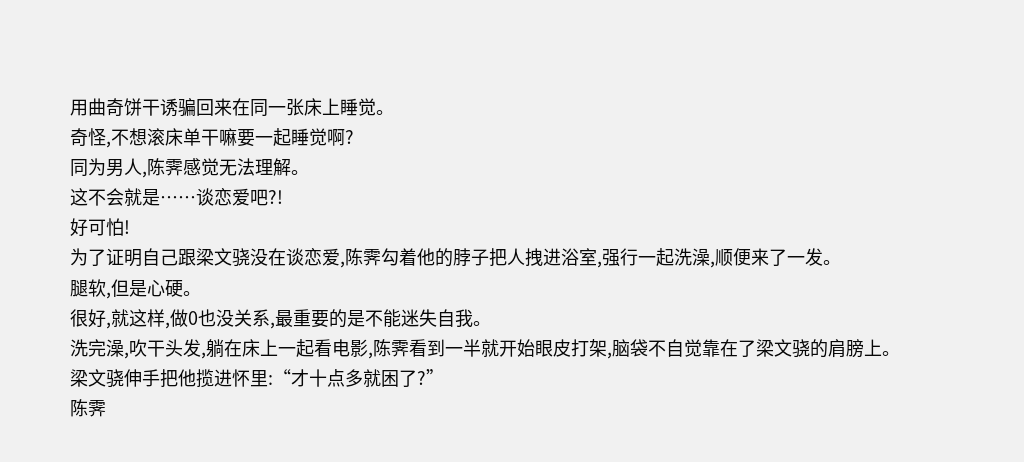用曲奇饼干诱骗回来在同一张床上睡觉。
奇怪,不想滚床单干嘛要一起睡觉啊?
同为男人,陈霁感觉无法理解。
这不会就是……谈恋爱吧?!
好可怕!
为了证明自己跟梁文骁没在谈恋爱,陈霁勾着他的脖子把人拽进浴室,强行一起洗澡,顺便来了一发。
腿软,但是心硬。
很好,就这样,做0也没关系,最重要的是不能迷失自我。
洗完澡,吹干头发,躺在床上一起看电影,陈霁看到一半就开始眼皮打架,脑袋不自觉靠在了梁文骁的肩膀上。
梁文骁伸手把他揽进怀里:“才十点多就困了?”
陈霁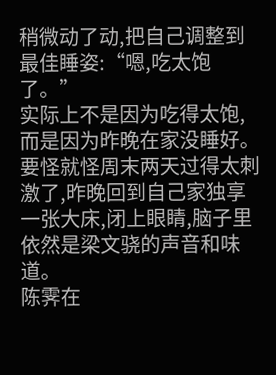稍微动了动,把自己调整到最佳睡姿:“嗯,吃太饱了。”
实际上不是因为吃得太饱,而是因为昨晚在家没睡好。
要怪就怪周末两天过得太刺激了,昨晚回到自己家独享一张大床,闭上眼睛,脑子里依然是梁文骁的声音和味道。
陈霁在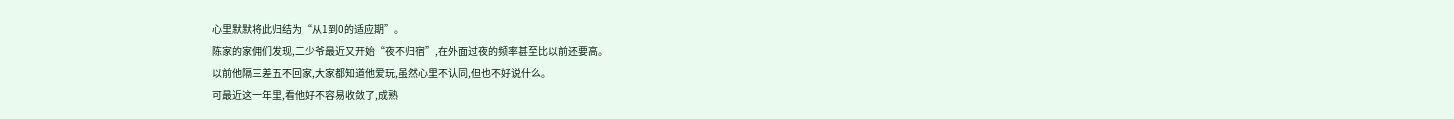心里默默将此归结为“从1到0的适应期”。
陈家的家佣们发现,二少爷最近又开始“夜不归宿”,在外面过夜的频率甚至比以前还要高。
以前他隔三差五不回家,大家都知道他爱玩,虽然心里不认同,但也不好说什么。
可最近这一年里,看他好不容易收敛了,成熟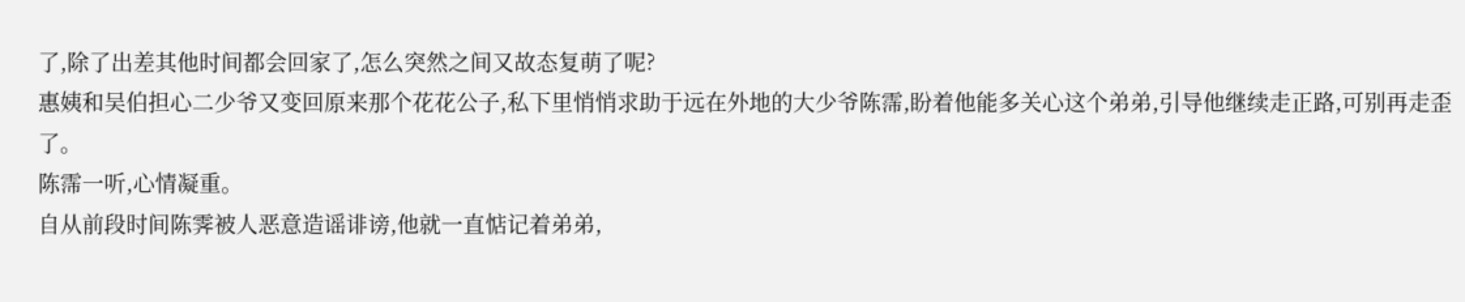了,除了出差其他时间都会回家了,怎么突然之间又故态复萌了呢?
惠姨和吴伯担心二少爷又变回原来那个花花公子,私下里悄悄求助于远在外地的大少爷陈霈,盼着他能多关心这个弟弟,引导他继续走正路,可别再走歪了。
陈霈一听,心情凝重。
自从前段时间陈霁被人恶意造谣诽谤,他就一直惦记着弟弟,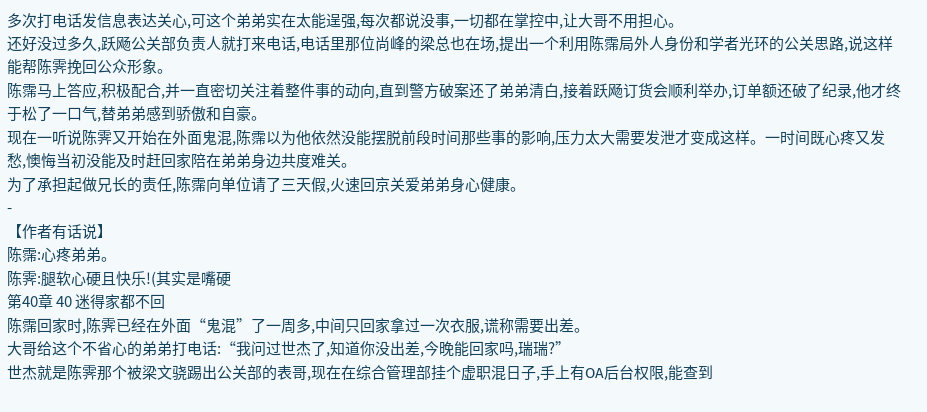多次打电话发信息表达关心,可这个弟弟实在太能逞强,每次都说没事,一切都在掌控中,让大哥不用担心。
还好没过多久,跃飏公关部负责人就打来电话,电话里那位尚峰的梁总也在场,提出一个利用陈霈局外人身份和学者光环的公关思路,说这样能帮陈霁挽回公众形象。
陈霈马上答应,积极配合,并一直密切关注着整件事的动向,直到警方破案还了弟弟清白,接着跃飏订货会顺利举办,订单额还破了纪录,他才终于松了一口气,替弟弟感到骄傲和自豪。
现在一听说陈霁又开始在外面鬼混,陈霈以为他依然没能摆脱前段时间那些事的影响,压力太大需要发泄才变成这样。一时间既心疼又发愁,懊悔当初没能及时赶回家陪在弟弟身边共度难关。
为了承担起做兄长的责任,陈霈向单位请了三天假,火速回京关爱弟弟身心健康。
-
【作者有话说】
陈霈:心疼弟弟。
陈霁:腿软心硬且快乐!(其实是嘴硬
第40章 40 迷得家都不回
陈霈回家时,陈霁已经在外面“鬼混”了一周多,中间只回家拿过一次衣服,谎称需要出差。
大哥给这个不省心的弟弟打电话:“我问过世杰了,知道你没出差,今晚能回家吗,瑞瑞?”
世杰就是陈霁那个被梁文骁踢出公关部的表哥,现在在综合管理部挂个虚职混日子,手上有OA后台权限,能查到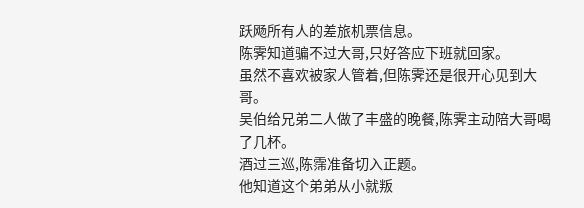跃飏所有人的差旅机票信息。
陈霁知道骗不过大哥,只好答应下班就回家。
虽然不喜欢被家人管着,但陈霁还是很开心见到大哥。
吴伯给兄弟二人做了丰盛的晚餐,陈霁主动陪大哥喝了几杯。
酒过三巡,陈霈准备切入正题。
他知道这个弟弟从小就叛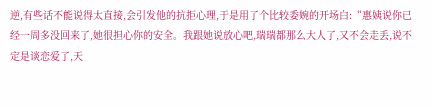逆,有些话不能说得太直接,会引发他的抗拒心理,于是用了个比较委婉的开场白:“惠姨说你已经一周多没回来了,她很担心你的安全。我跟她说放心吧,瑞瑞都那么大人了,又不会走丢,说不定是谈恋爱了,天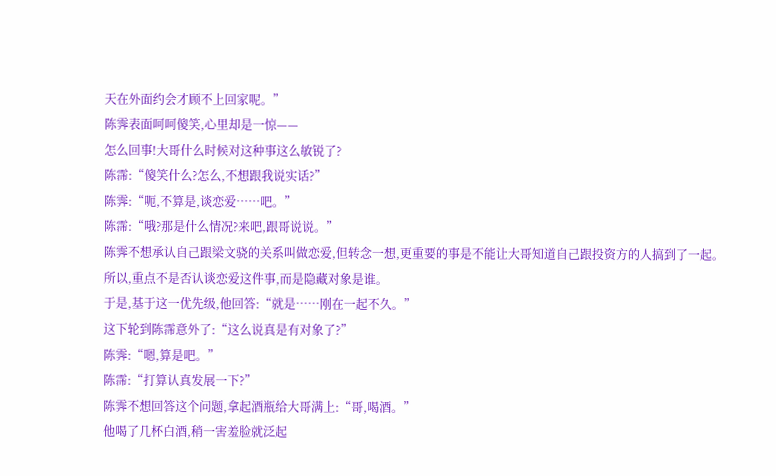天在外面约会才顾不上回家呢。”
陈霁表面呵呵傻笑,心里却是一惊——
怎么回事!大哥什么时候对这种事这么敏锐了?
陈霈:“傻笑什么?怎么,不想跟我说实话?”
陈霁:“呃,不算是,谈恋爱……吧。”
陈霈:“哦?那是什么情况?来吧,跟哥说说。”
陈霁不想承认自己跟梁文骁的关系叫做恋爱,但转念一想,更重要的事是不能让大哥知道自己跟投资方的人搞到了一起。
所以,重点不是否认谈恋爱这件事,而是隐藏对象是谁。
于是,基于这一优先级,他回答:“就是……刚在一起不久。”
这下轮到陈霈意外了:“这么说真是有对象了?”
陈霁:“嗯,算是吧。”
陈霈:“打算认真发展一下?”
陈霁不想回答这个问题,拿起酒瓶给大哥满上:“哥,喝酒。”
他喝了几杯白酒,稍一害羞脸就泛起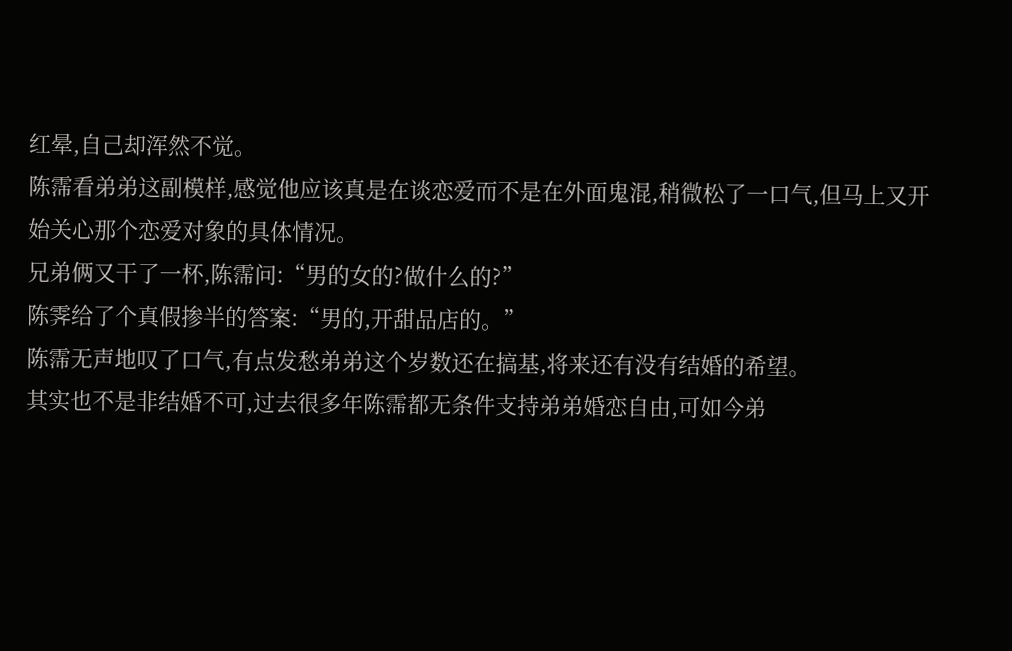红晕,自己却浑然不觉。
陈霈看弟弟这副模样,感觉他应该真是在谈恋爱而不是在外面鬼混,稍微松了一口气,但马上又开始关心那个恋爱对象的具体情况。
兄弟俩又干了一杯,陈霈问:“男的女的?做什么的?”
陈霁给了个真假掺半的答案:“男的,开甜品店的。”
陈霈无声地叹了口气,有点发愁弟弟这个岁数还在搞基,将来还有没有结婚的希望。
其实也不是非结婚不可,过去很多年陈霈都无条件支持弟弟婚恋自由,可如今弟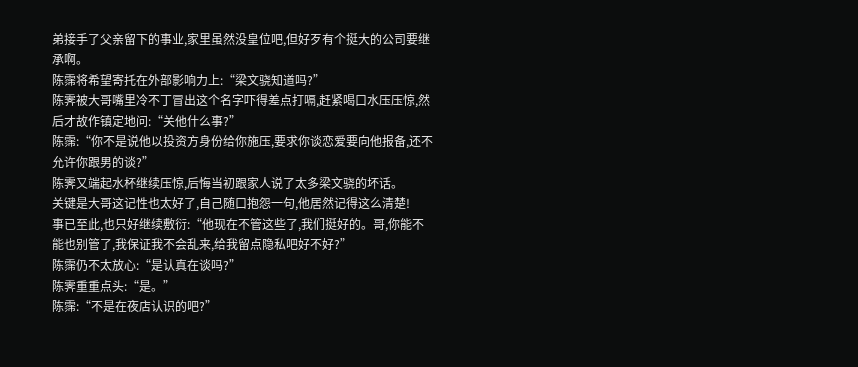弟接手了父亲留下的事业,家里虽然没皇位吧,但好歹有个挺大的公司要继承啊。
陈霈将希望寄托在外部影响力上:“梁文骁知道吗?”
陈霁被大哥嘴里冷不丁冒出这个名字吓得差点打嗝,赶紧喝口水压压惊,然后才故作镇定地问:“关他什么事?”
陈霈:“你不是说他以投资方身份给你施压,要求你谈恋爱要向他报备,还不允许你跟男的谈?”
陈霁又端起水杯继续压惊,后悔当初跟家人说了太多梁文骁的坏话。
关键是大哥这记性也太好了,自己随口抱怨一句,他居然记得这么清楚!
事已至此,也只好继续敷衍:“他现在不管这些了,我们挺好的。哥,你能不能也别管了,我保证我不会乱来,给我留点隐私吧好不好?”
陈霈仍不太放心:“是认真在谈吗?”
陈霁重重点头:“是。”
陈霈:“不是在夜店认识的吧?”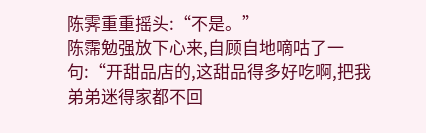陈霁重重摇头:“不是。”
陈霈勉强放下心来,自顾自地嘀咕了一句:“开甜品店的,这甜品得多好吃啊,把我弟弟迷得家都不回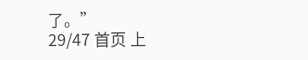了。”
29/47 首页 上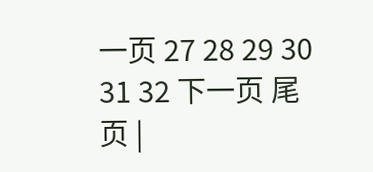一页 27 28 29 30 31 32 下一页 尾页 |